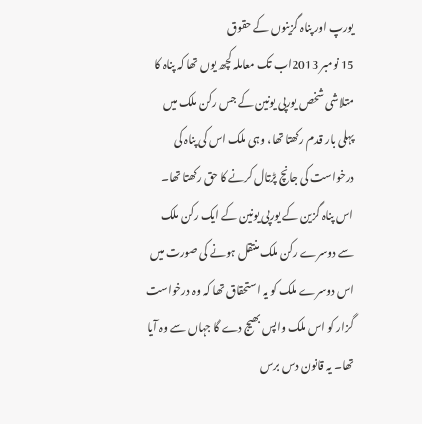یورپ اور پناہ گزینوں کے حقوق
15 نومبر 2013اب تک معاملہ کچھ یوں تھا کہ پناہ کا متلاشی شخص یورپی یونین کے جس رکن ملک میں پہلی بار قدم رکھتا تھا، وہی ملک اس کی پناہ کی درخواست کی جانچ پڑتال کرنے کا حق رکھتا تھا۔ اس پناہ گزین کے یورپی یونین کے ایک رکن ملک سے دوسرے رکن ملک منتقل ہونے کی صورت میں اس دوسرے ملک کو یہ استحقاق تھا کہ وہ درخواست گزار کو اس ملک واپس بھیج دے گا جہاں سے وہ آیا تھا۔ یہ قانون دس برس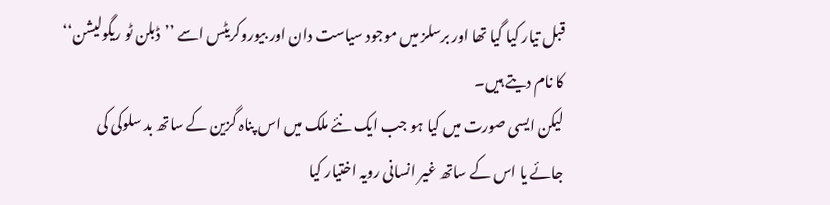قبل تیار کیا گیا تھا اور برسلز میں موجود سیاست دان اور بیوروکریٹس اسے ’’ڈبلن ٹو ریگولیشن‘‘ کا نام دیتے ہیں۔
لیکن ایسی صورت میں کیا ہو جب ایک نئے ملک میں اس پناہ گزین کے ساتھ بد سلوکی کی جائے یا اس کے ساتھ غیر انسانی رویہ اختیار کیا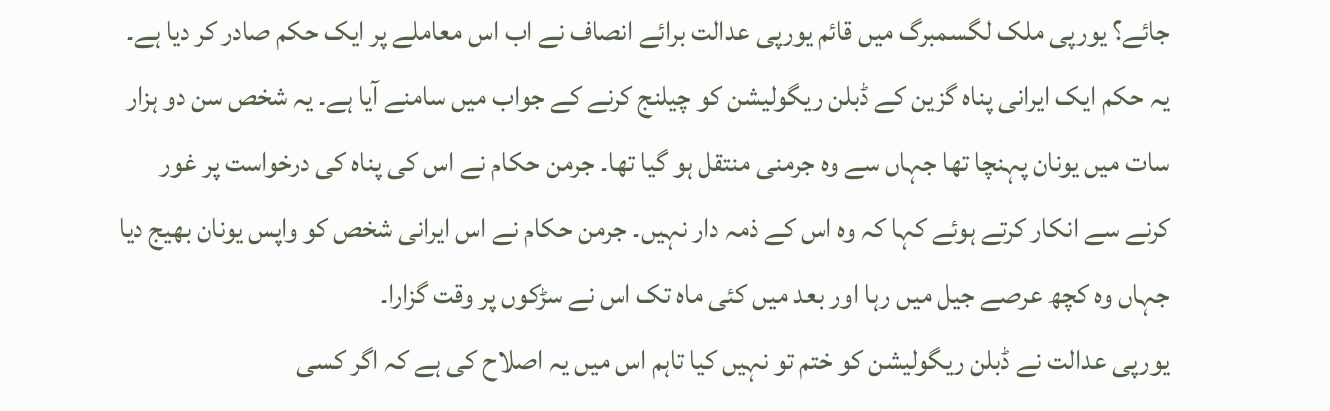جائے؟ یورپی ملک لگسمبرگ میں قائم یورپی عدالت برائے انصاف نے اب اس معاملے پر ایک حکم صادر کر دیا ہے۔
یہ حکم ایک ایرانی پناہ گزین کے ڈبلن ریگولیشن کو چیلنج کرنے کے جواب میں سامنے آیا ہے۔ یہ شخص سن دو ہزار سات میں یونان پہنچا تھا جہاں سے وہ جرمنی منتقل ہو گیا تھا۔ جرمن حکام نے اس کی پناہ کی درخواست پر غور کرنے سے انکار کرتے ہوئے کہا کہ وہ اس کے ذمہ دار نہیں۔ جرمن حکام نے اس ایرانی شخص کو واپس یونان بھیج دیا جہاں وہ کچھ عرصے جیل میں رہا اور بعد میں کئی ماہ تک اس نے سڑکوں پر وقت گزارا۔
یورپی عدالت نے ڈبلن ریگولیشن کو ختم تو نہیں کیا تاہم اس میں یہ اصلاح کی ہے کہ اگر کسی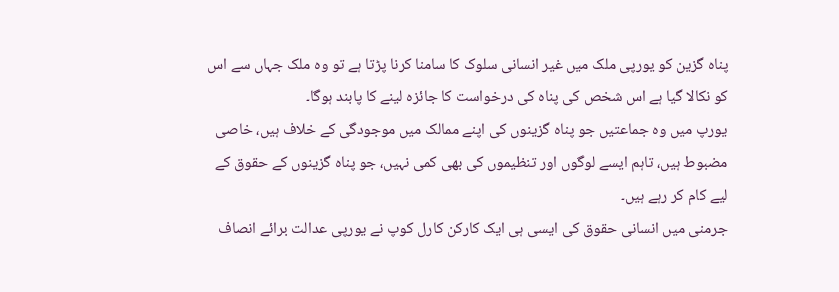پناہ گزین کو یورپی ملک میں غیر انسانی سلوک کا سامنا کرنا پڑتا ہے تو وہ ملک جہاں سے اس کو نکالا گیا ہے اس شخص کی پناہ کی درخواست کا جائزہ لینے کا پابند ہوگا۔
یورپ میں وہ جماعتیں جو پناہ گزینوں کی اپنے ممالک میں موجودگی کے خلاف ہیں، خاصی مضبوط ہیں، تاہم ایسے لوگوں اور تنظیموں کی بھی کمی نہیں، جو پناہ گزینوں کے حقوق کے لیے کام کر رہے ہیں۔
جرمنی میں انسانی حقوق کی ایسی ہی ایک کارکن کارل کوپ نے یورپی عدالت برائے انصاف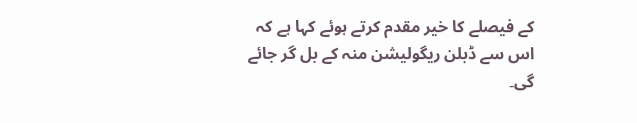کے فیصلے کا خیر مقدم کرتے ہوئے کہا ہے کہ اس سے ڈبلن ریگولیشن منہ کے بل گر جائے گی۔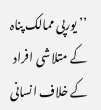’’یورپی ممالک پناہ کے متلاشی افراد کے خلاف انسانی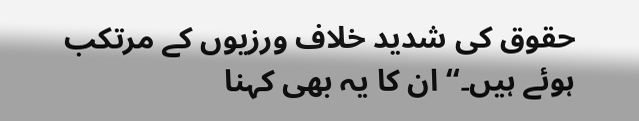حقوق کی شدید خلاف ورزیوں کے مرتکب ہوئے ہیں۔‘‘ ان کا یہ بھی کہنا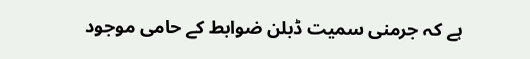ہے کہ جرمنی سمیت ڈبلن ضوابط کے حامی موجود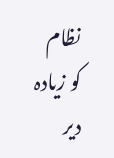نظام کو زیادہ دیر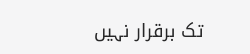تک برقرار نہیں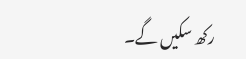رکھ سکیں گے۔